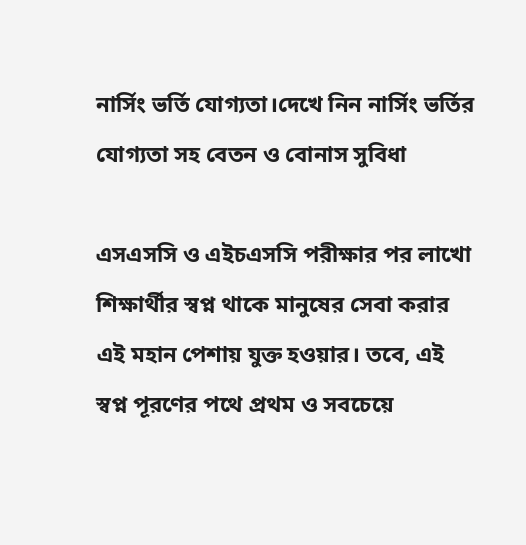নার্সিং ভর্তি যোগ্যতা।দেখে নিন নার্সিং ভর্তির যোগ্যতা সহ বেতন ও বোনাস সুবিধা

এসএসসি ও এইচএসসি পরীক্ষার পর লাখো শিক্ষার্থীর স্বপ্ন থাকে মানুষের সেবা করার এই মহান পেশায় যুক্ত হওয়ার। তবে, এই স্বপ্ন পূরণের পথে প্রথম ও সবচেয়ে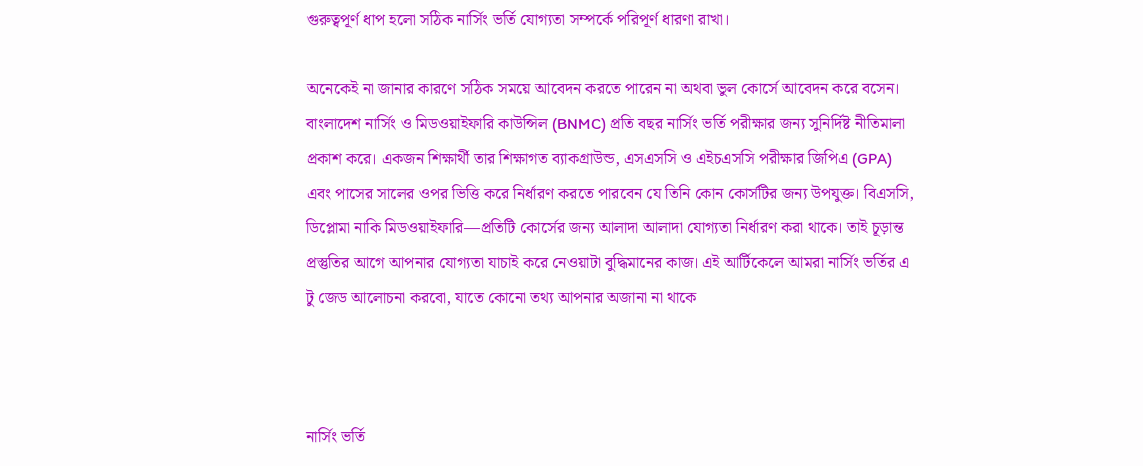গুরুত্বপূর্ণ ধাপ হলো সঠিক নার্সিং ভর্তি যোগ্যতা সম্পর্কে পরিপূর্ণ ধারণা রাখা।

অনেকেই না জানার কারণে সঠিক সময়ে আবেদন করতে পারেন না অথবা ভুল কোর্সে আবেদন করে বসেন। বাংলাদেশ নার্সিং ও মিডওয়াইফারি কাউন্সিল (BNMC) প্রতি বছর নার্সিং ভর্তি পরীক্ষার জন্য সুনির্দিষ্ট নীতিমালা প্রকাশ করে। একজন শিক্ষার্থী তার শিক্ষাগত ব্যাকগ্রাউন্ড, এসএসসি ও এইচএসসি পরীক্ষার জিপিএ (GPA) এবং পাসের সালের ওপর ভিত্তি করে নির্ধারণ করতে পারবেন যে তিনি কোন কোর্সটির জন্য উপযুক্ত। বিএসসি, ডিপ্লোমা নাকি মিডওয়াইফারি—প্রতিটি কোর্সের জন্য আলাদা আলাদা যোগ্যতা নির্ধারণ করা থাকে। তাই চূড়ান্ত প্রস্তুতির আগে আপনার যোগ্যতা যাচাই করে নেওয়াটা বুদ্ধিমানের কাজ। এই আর্টিকেলে আমরা নার্সিং ভর্তির এ টু জেড আলোচনা করবো, যাতে কোনো তথ্য আপনার অজানা না থাকে



নার্সিং ভর্তি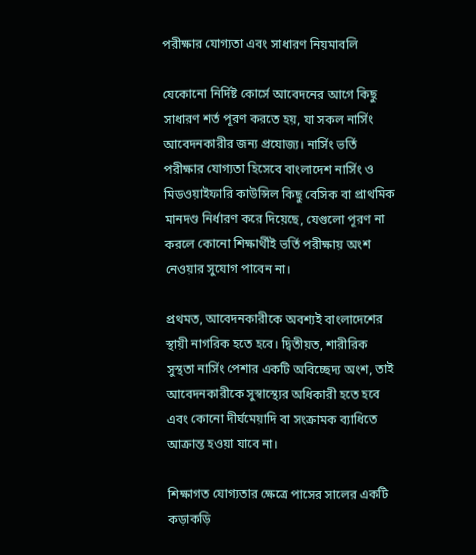পরীক্ষার যোগ্যতা এবং সাধারণ নিয়মাবলি

যেকোনো নির্দিষ্ট কোর্সে আবেদনের আগে কিছু সাধারণ শর্ত পূরণ করতে হয়, যা সকল নার্সিং আবেদনকারীর জন্য প্রযোজ্য। নার্সিং ভর্তি পরীক্ষার যোগ্যতা হিসেবে বাংলাদেশ নার্সিং ও মিডওয়াইফারি কাউন্সিল কিছু বেসিক বা প্রাথমিক মানদণ্ড নির্ধারণ করে দিয়েছে, যেগুলো পূরণ না করলে কোনো শিক্ষার্থীই ভর্তি পরীক্ষায় অংশ নেওয়ার সুযোগ পাবেন না।

প্রথমত, আবেদনকারীকে অবশ্যই বাংলাদেশের স্থায়ী নাগরিক হতে হবে। দ্বিতীয়ত, শারীরিক সুস্থতা নার্সিং পেশার একটি অবিচ্ছেদ্য অংশ, তাই আবেদনকারীকে সুস্বাস্থ্যের অধিকারী হতে হবে এবং কোনো দীর্ঘমেয়াদি বা সংক্রামক ব্যাধিতে আক্রান্ত হওয়া যাবে না।

শিক্ষাগত যোগ্যতার ক্ষেত্রে পাসের সালের একটি কড়াকড়ি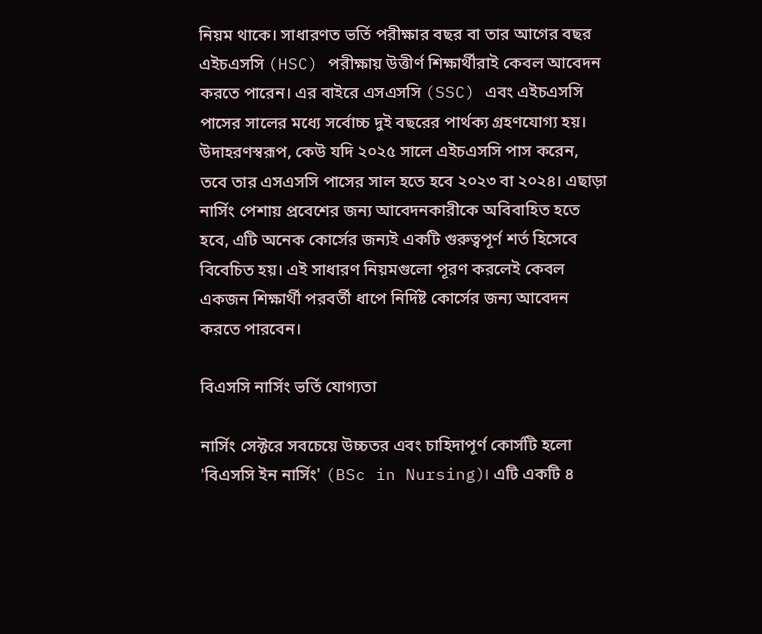নিয়ম থাকে। সাধারণত ভর্তি পরীক্ষার বছর বা তার আগের বছর এইচএসসি (HSC) পরীক্ষায় উত্তীর্ণ শিক্ষার্থীরাই কেবল আবেদন করতে পারেন। এর বাইরে এসএসসি (SSC) এবং এইচএসসি পাসের সালের মধ্যে সর্বোচ্চ দুই বছরের পার্থক্য গ্রহণযোগ্য হয়। উদাহরণস্বরূপ, কেউ যদি ২০২৫ সালে এইচএসসি পাস করেন, তবে তার এসএসসি পাসের সাল হতে হবে ২০২৩ বা ২০২৪। এছাড়া নার্সিং পেশায় প্রবেশের জন্য আবেদনকারীকে অবিবাহিত হতে হবে, এটি অনেক কোর্সের জন্যই একটি গুরুত্বপূর্ণ শর্ত হিসেবে বিবেচিত হয়। এই সাধারণ নিয়মগুলো পূরণ করলেই কেবল একজন শিক্ষার্থী পরবর্তী ধাপে নির্দিষ্ট কোর্সের জন্য আবেদন করতে পারবেন।

বিএসসি নার্সিং ভর্তি যোগ্যতা

নার্সিং সেক্টরে সবচেয়ে উচ্চতর এবং চাহিদাপূর্ণ কোর্সটি হলো 'বিএসসি ইন নার্সিং' (BSc in Nursing)। এটি একটি ৪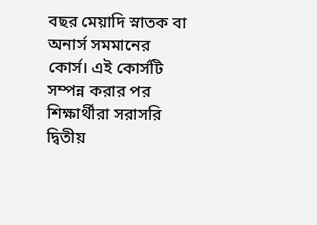বছর মেয়াদি স্নাতক বা অনার্স সমমানের কোর্স। এই কোর্সটি সম্পন্ন করার পর শিক্ষার্থীরা সরাসরি দ্বিতীয়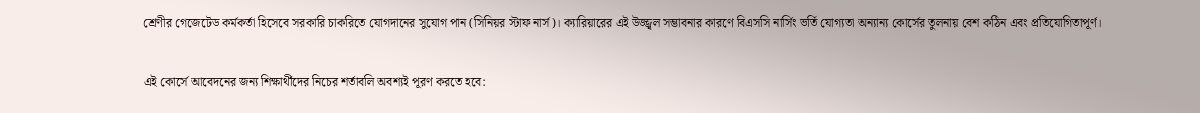শ্রেণীর গেজেটেড কর্মকর্তা হিসেবে সরকারি চাকরিতে যোগদানের সুযোগ পান (সিনিয়র স্টাফ নার্স)। ক্যারিয়ারের এই উজ্জ্বল সম্ভাবনার কারণে বিএসসি নার্সিং ভর্তি যোগ্যতা অন্যান্য কোর্সের তুলনায় বেশ কঠিন এবং প্রতিযোগিতাপূর্ণ।

এই কোর্সে আবেদনের জন্য শিক্ষার্থীদের নিচের শর্তাবলি অবশ্যই পূরণ করতে হবে: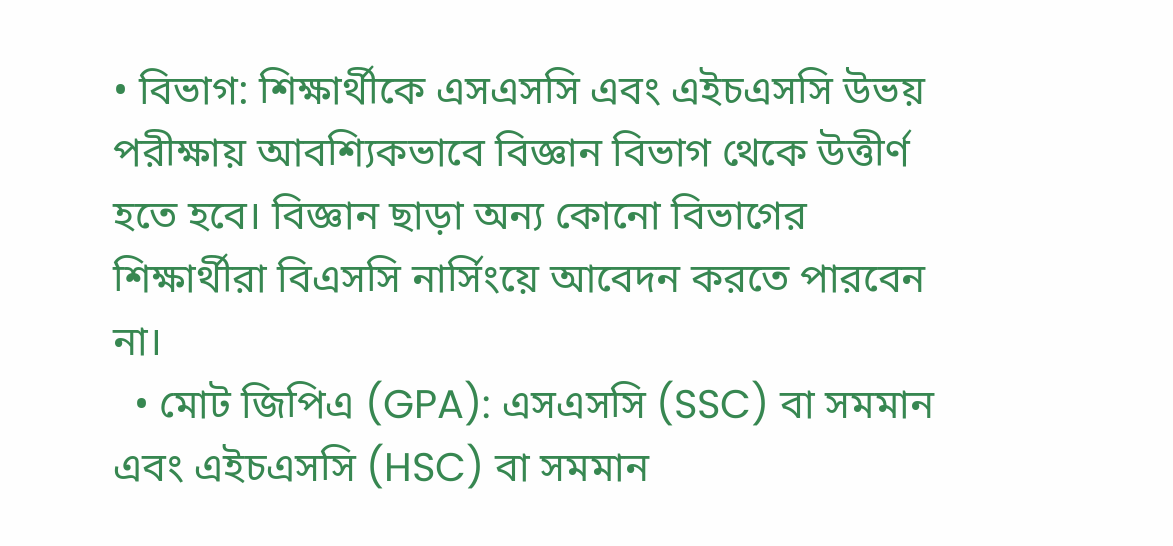• বিভাগ: শিক্ষার্থীকে এসএসসি এবং এইচএসসি উভয় পরীক্ষায় আবশ্যিকভাবে বিজ্ঞান বিভাগ থেকে উত্তীর্ণ হতে হবে। বিজ্ঞান ছাড়া অন্য কোনো বিভাগের শিক্ষার্থীরা বিএসসি নার্সিংয়ে আবেদন করতে পারবেন না।
  • মোট জিপিএ (GPA): এসএসসি (SSC) বা সমমান এবং এইচএসসি (HSC) বা সমমান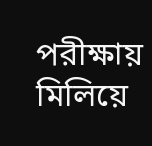পরীক্ষায় মিলিয়ে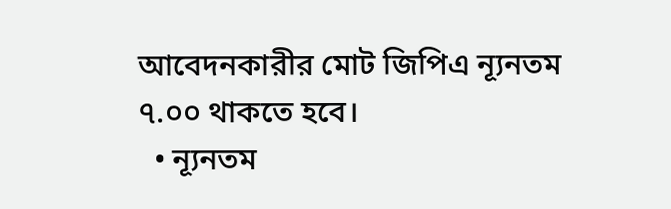আবেদনকারীর মোট জিপিএ ন্যূনতম ৭.০০ থাকতে হবে।
  • ন্যূনতম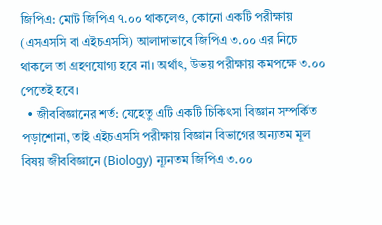জিপিএ: মোট জিপিএ ৭.০০ থাকলেও, কোনো একটি পরীক্ষায় (এসএসসি বা এইচএসসি) আলাদাভাবে জিপিএ ৩.০০ এর নিচে থাকলে তা গ্রহণযোগ্য হবে না। অর্থাৎ, উভয় পরীক্ষায় কমপক্ষে ৩.০০ পেতেই হবে।
  • জীববিজ্ঞানের শর্ত: যেহেতু এটি একটি চিকিৎসা বিজ্ঞান সম্পর্কিত পড়াশোনা, তাই এইচএসসি পরীক্ষায় বিজ্ঞান বিভাগের অন্যতম মূল বিষয় জীববিজ্ঞানে (Biology) ন্যূনতম জিপিএ ৩.০০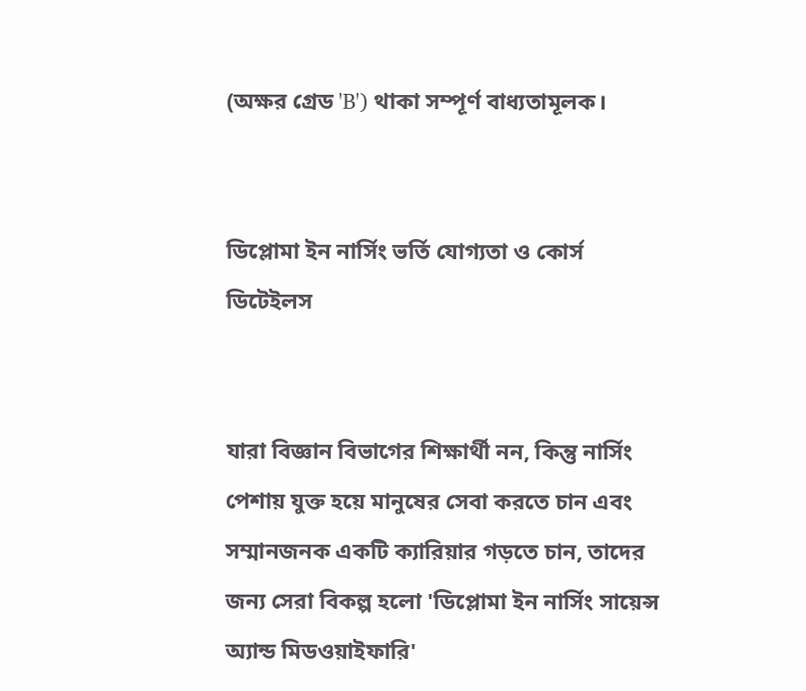(অক্ষর গ্রেড 'B') থাকা সম্পূর্ণ বাধ্যতামূলক।


ডিপ্লোমা ইন নার্সিং ভর্তি যোগ্যতা ও কোর্স ডিটেইলস


যারা বিজ্ঞান বিভাগের শিক্ষার্থী নন, কিন্তু নার্সিং পেশায় যুক্ত হয়ে মানুষের সেবা করতে চান এবং সম্মানজনক একটি ক্যারিয়ার গড়তে চান, তাদের জন্য সেরা বিকল্প হলো 'ডিপ্লোমা ইন নার্সিং সায়েন্স অ্যান্ড মিডওয়াইফারি'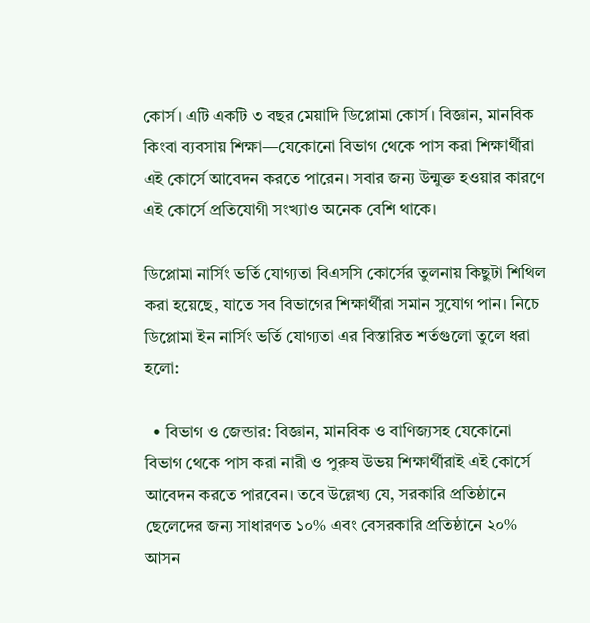কোর্স। এটি একটি ৩ বছর মেয়াদি ডিপ্লোমা কোর্স। বিজ্ঞান, মানবিক কিংবা ব্যবসায় শিক্ষা—যেকোনো বিভাগ থেকে পাস করা শিক্ষার্থীরা এই কোর্সে আবেদন করতে পারেন। সবার জন্য উন্মুক্ত হওয়ার কারণে এই কোর্সে প্রতিযোগী সংখ্যাও অনেক বেশি থাকে।

ডিপ্লোমা নার্সিং ভর্তি যোগ্যতা বিএসসি কোর্সের তুলনায় কিছুটা শিথিল করা হয়েছে, যাতে সব বিভাগের শিক্ষার্থীরা সমান সুযোগ পান। নিচে ডিপ্লোমা ইন নার্সিং ভর্তি যোগ্যতা এর বিস্তারিত শর্তগুলো তুলে ধরা হলো:

  • বিভাগ ও জেন্ডার: বিজ্ঞান, মানবিক ও বাণিজ্যসহ যেকোনো বিভাগ থেকে পাস করা নারী ও পুরুষ উভয় শিক্ষার্থীরাই এই কোর্সে আবেদন করতে পারবেন। তবে উল্লেখ্য যে, সরকারি প্রতিষ্ঠানে ছেলেদের জন্য সাধারণত ১০% এবং বেসরকারি প্রতিষ্ঠানে ২০% আসন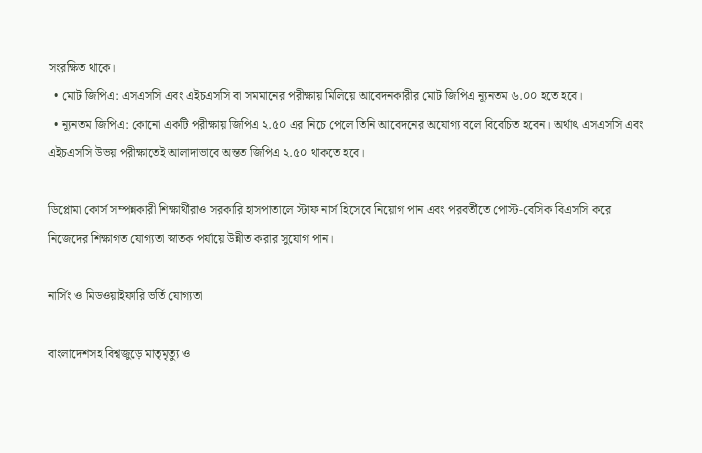সংরক্ষিত থাকে।
  • মোট জিপিএ: এসএসসি এবং এইচএসসি বা সমমানের পরীক্ষায় মিলিয়ে আবেদনকারীর মোট জিপিএ ন্যূনতম ৬.০০ হতে হবে।
  • ন্যূনতম জিপিএ: কোনো একটি পরীক্ষায় জিপিএ ২.৫০ এর নিচে পেলে তিনি আবেদনের অযোগ্য বলে বিবেচিত হবেন। অর্থাৎ এসএসসি এবং এইচএসসি উভয় পরীক্ষাতেই আলাদাভাবে অন্তত জিপিএ ২.৫০ থাকতে হবে।

ডিপ্লোমা কোর্স সম্পন্নকারী শিক্ষার্থীরাও সরকারি হাসপাতালে স্টাফ নার্স হিসেবে নিয়োগ পান এবং পরবর্তীতে পোস্ট-বেসিক বিএসসি করে নিজেদের শিক্ষাগত যোগ্যতা স্নাতক পর্যায়ে উন্নীত করার সুযোগ পান।

নার্সিং ও মিডওয়াইফারি ভর্তি যোগ্যতা

বাংলাদেশসহ বিশ্বজুড়ে মাতৃমৃত্যু ও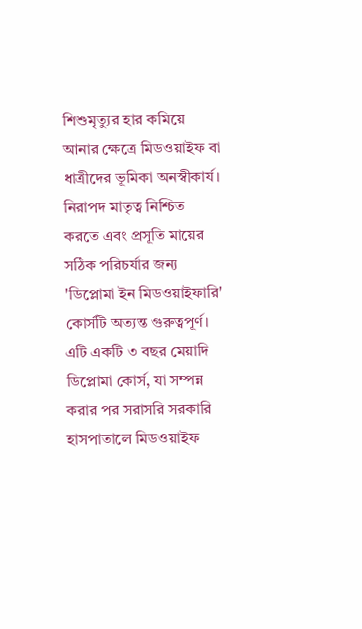শিশুমৃত্যুর হার কমিয়ে আনার ক্ষেত্রে মিডওয়াইফ বা ধাত্রীদের ভূমিকা অনস্বীকার্য। নিরাপদ মাতৃত্ব নিশ্চিত করতে এবং প্রসূতি মায়ের সঠিক পরিচর্যার জন্য 'ডিপ্লোমা ইন মিডওয়াইফারি' কোর্সটি অত্যন্ত গুরুত্বপূর্ণ। এটি একটি ৩ বছর মেয়াদি ডিপ্লোমা কোর্স, যা সম্পন্ন করার পর সরাসরি সরকারি হাসপাতালে মিডওয়াইফ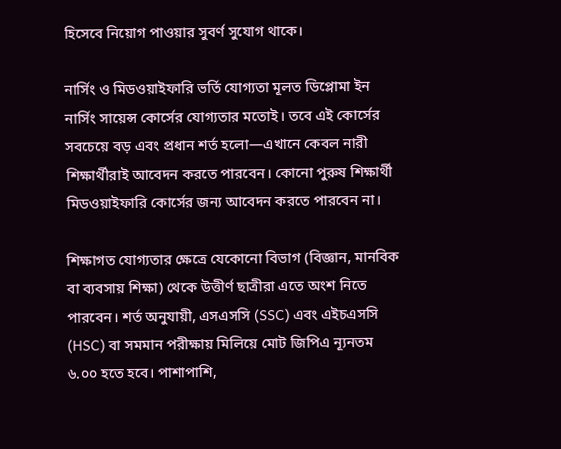হিসেবে নিয়োগ পাওয়ার সুবর্ণ সুযোগ থাকে।

নার্সিং ও মিডওয়াইফারি ভর্তি যোগ্যতা মূলত ডিপ্লোমা ইন নার্সিং সায়েন্স কোর্সের যোগ্যতার মতোই। তবে এই কোর্সের সবচেয়ে বড় এবং প্রধান শর্ত হলো—এখানে কেবল নারী শিক্ষার্থীরাই আবেদন করতে পারবেন। কোনো পুরুষ শিক্ষার্থী মিডওয়াইফারি কোর্সের জন্য আবেদন করতে পারবেন না।

শিক্ষাগত যোগ্যতার ক্ষেত্রে যেকোনো বিভাগ (বিজ্ঞান, মানবিক বা ব্যবসায় শিক্ষা) থেকে উত্তীর্ণ ছাত্রীরা এতে অংশ নিতে পারবেন। শর্ত অনুযায়ী, এসএসসি (SSC) এবং এইচএসসি (HSC) বা সমমান পরীক্ষায় মিলিয়ে মোট জিপিএ ন্যূনতম ৬.০০ হতে হবে। পাশাপাশি,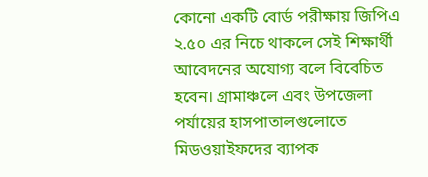কোনো একটি বোর্ড পরীক্ষায় জিপিএ ২.৫০ এর নিচে থাকলে সেই শিক্ষার্থী আবেদনের অযোগ্য বলে বিবেচিত হবেন। গ্রামাঞ্চলে এবং উপজেলা পর্যায়ের হাসপাতালগুলোতে মিডওয়াইফদের ব্যাপক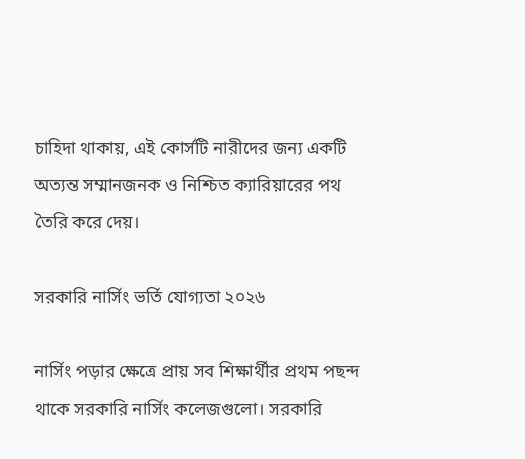চাহিদা থাকায়, এই কোর্সটি নারীদের জন্য একটি অত্যন্ত সম্মানজনক ও নিশ্চিত ক্যারিয়ারের পথ তৈরি করে দেয়।

সরকারি নার্সিং ভর্তি যোগ্যতা ২০২৬

নার্সিং পড়ার ক্ষেত্রে প্রায় সব শিক্ষার্থীর প্রথম পছন্দ থাকে সরকারি নার্সিং কলেজগুলো। সরকারি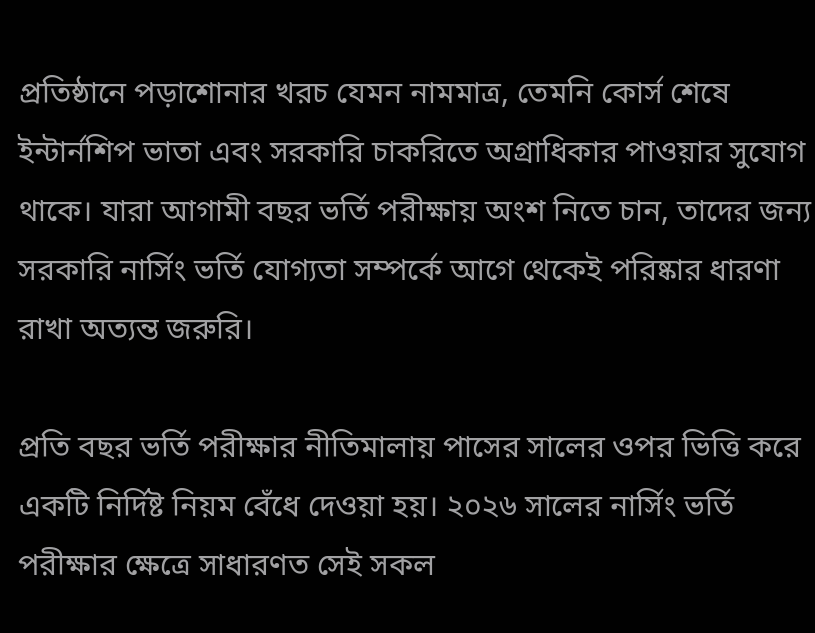প্রতিষ্ঠানে পড়াশোনার খরচ যেমন নামমাত্র, তেমনি কোর্স শেষে ইন্টার্নশিপ ভাতা এবং সরকারি চাকরিতে অগ্রাধিকার পাওয়ার সুযোগ থাকে। যারা আগামী বছর ভর্তি পরীক্ষায় অংশ নিতে চান, তাদের জন্য সরকারি নার্সিং ভর্তি যোগ্যতা সম্পর্কে আগে থেকেই পরিষ্কার ধারণা রাখা অত্যন্ত জরুরি।

প্রতি বছর ভর্তি পরীক্ষার নীতিমালায় পাসের সালের ওপর ভিত্তি করে একটি নির্দিষ্ট নিয়ম বেঁধে দেওয়া হয়। ২০২৬ সালের নার্সিং ভর্তি পরীক্ষার ক্ষেত্রে সাধারণত সেই সকল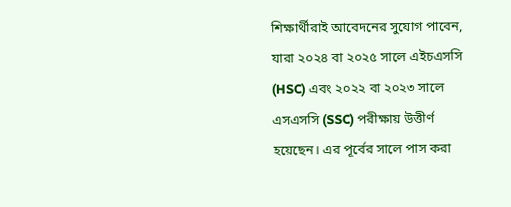শিক্ষার্থীরাই আবেদনের সুযোগ পাবেন, যারা ২০২৪ বা ২০২৫ সালে এইচএসসি (HSC) এবং ২০২২ বা ২০২৩ সালে এসএসসি (SSC) পরীক্ষায় উত্তীর্ণ হয়েছেন। এর পূর্বের সালে পাস করা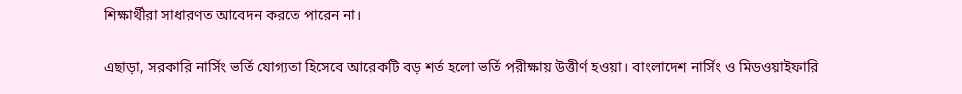শিক্ষার্থীরা সাধারণত আবেদন করতে পারেন না।

এছাড়া, সরকারি নার্সিং ভর্তি যোগ্যতা হিসেবে আরেকটি বড় শর্ত হলো ভর্তি পরীক্ষায় উত্তীর্ণ হওয়া। বাংলাদেশ নার্সিং ও মিডওয়াইফারি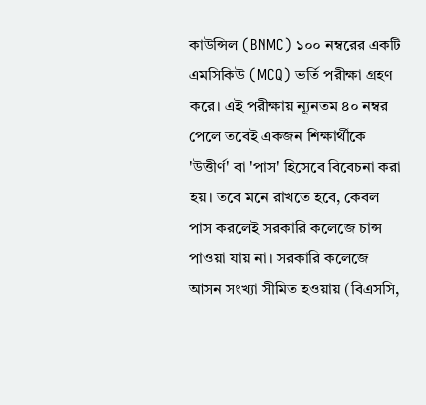কাউন্সিল (BNMC) ১০০ নম্বরের একটি এমসিকিউ (MCQ) ভর্তি পরীক্ষা গ্রহণ করে। এই পরীক্ষায় ন্যূনতম ৪০ নম্বর পেলে তবেই একজন শিক্ষার্থীকে 'উত্তীর্ণ' বা 'পাস' হিসেবে বিবেচনা করা হয়। তবে মনে রাখতে হবে, কেবল পাস করলেই সরকারি কলেজে চান্স পাওয়া যায় না। সরকারি কলেজে আসন সংখ্যা সীমিত হওয়ায় (বিএসসি,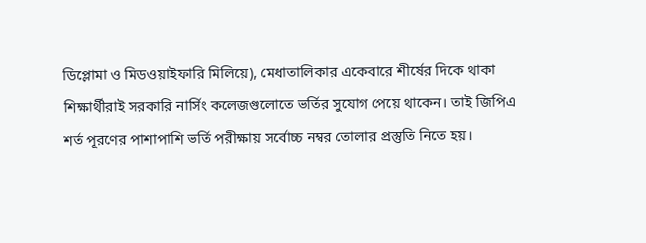ডিপ্লোমা ও মিডওয়াইফারি মিলিয়ে), মেধাতালিকার একেবারে শীর্ষের দিকে থাকা শিক্ষার্থীরাই সরকারি নার্সিং কলেজগুলোতে ভর্তির সুযোগ পেয়ে থাকেন। তাই জিপিএ শর্ত পূরণের পাশাপাশি ভর্তি পরীক্ষায় সর্বোচ্চ নম্বর তোলার প্রস্তুতি নিতে হয়।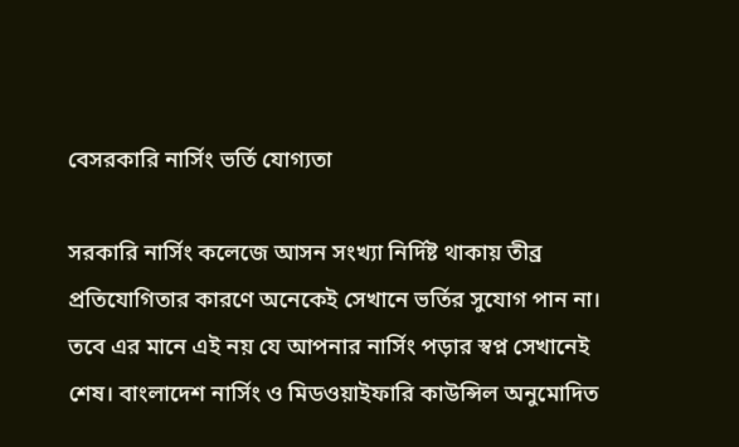বেসরকারি নার্সিং ভর্তি যোগ্যতা

সরকারি নার্সিং কলেজে আসন সংখ্যা নির্দিষ্ট থাকায় তীব্র প্রতিযোগিতার কারণে অনেকেই সেখানে ভর্তির সুযোগ পান না। তবে এর মানে এই নয় যে আপনার নার্সিং পড়ার স্বপ্ন সেখানেই শেষ। বাংলাদেশ নার্সিং ও মিডওয়াইফারি কাউন্সিল অনুমোদিত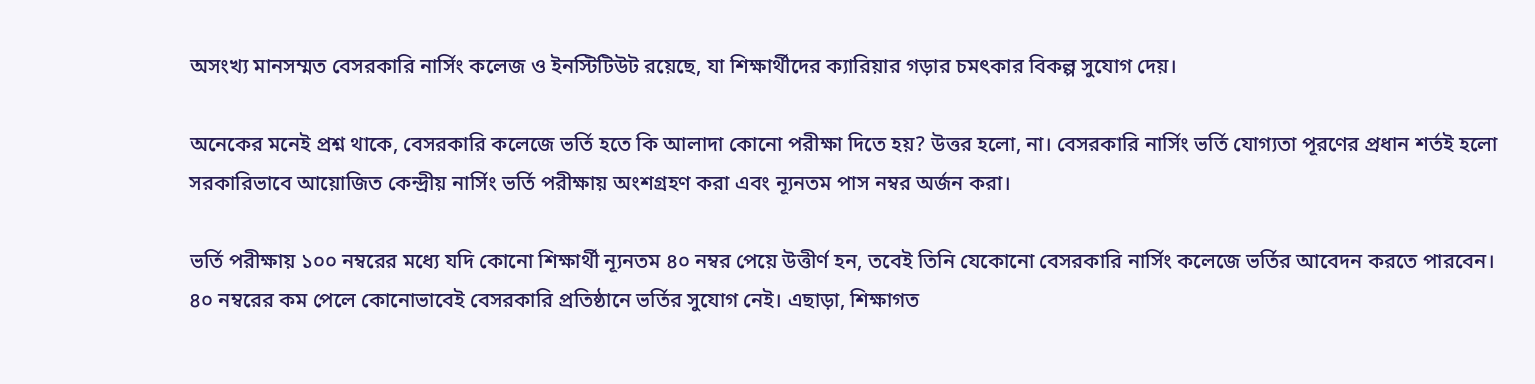অসংখ্য মানসম্মত বেসরকারি নার্সিং কলেজ ও ইনস্টিটিউট রয়েছে, যা শিক্ষার্থীদের ক্যারিয়ার গড়ার চমৎকার বিকল্প সুযোগ দেয়।

অনেকের মনেই প্রশ্ন থাকে, বেসরকারি কলেজে ভর্তি হতে কি আলাদা কোনো পরীক্ষা দিতে হয়? উত্তর হলো, না। বেসরকারি নার্সিং ভর্তি যোগ্যতা পূরণের প্রধান শর্তই হলো সরকারিভাবে আয়োজিত কেন্দ্রীয় নার্সিং ভর্তি পরীক্ষায় অংশগ্রহণ করা এবং ন্যূনতম পাস নম্বর অর্জন করা।

ভর্তি পরীক্ষায় ১০০ নম্বরের মধ্যে যদি কোনো শিক্ষার্থী ন্যূনতম ৪০ নম্বর পেয়ে উত্তীর্ণ হন, তবেই তিনি যেকোনো বেসরকারি নার্সিং কলেজে ভর্তির আবেদন করতে পারবেন। ৪০ নম্বরের কম পেলে কোনোভাবেই বেসরকারি প্রতিষ্ঠানে ভর্তির সুযোগ নেই। এছাড়া, শিক্ষাগত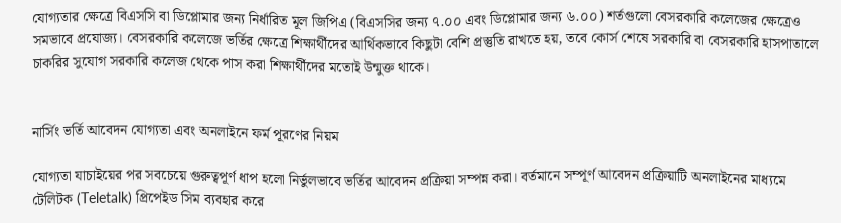যোগ্যতার ক্ষেত্রে বিএসসি বা ডিপ্লোমার জন্য নির্ধারিত মূল জিপিএ (বিএসসির জন্য ৭.০০ এবং ডিপ্লোমার জন্য ৬.০০) শর্তগুলো বেসরকারি কলেজের ক্ষেত্রেও সমভাবে প্রযোজ্য। বেসরকারি কলেজে ভর্তির ক্ষেত্রে শিক্ষার্থীদের আর্থিকভাবে কিছুটা বেশি প্রস্তুতি রাখতে হয়, তবে কোর্স শেষে সরকারি বা বেসরকারি হাসপাতালে চাকরির সুযোগ সরকারি কলেজ থেকে পাস করা শিক্ষার্থীদের মতোই উন্মুক্ত থাকে।


নার্সিং ভর্তি আবেদন যোগ্যতা এবং অনলাইনে ফর্ম পূরণের নিয়ম

যোগ্যতা যাচাইয়ের পর সবচেয়ে গুরুত্বপূর্ণ ধাপ হলো নির্ভুলভাবে ভর্তির আবেদন প্রক্রিয়া সম্পন্ন করা। বর্তমানে সম্পূর্ণ আবেদন প্রক্রিয়াটি অনলাইনের মাধ্যমে টেলিটক (Teletalk) প্রিপেইড সিম ব্যবহার করে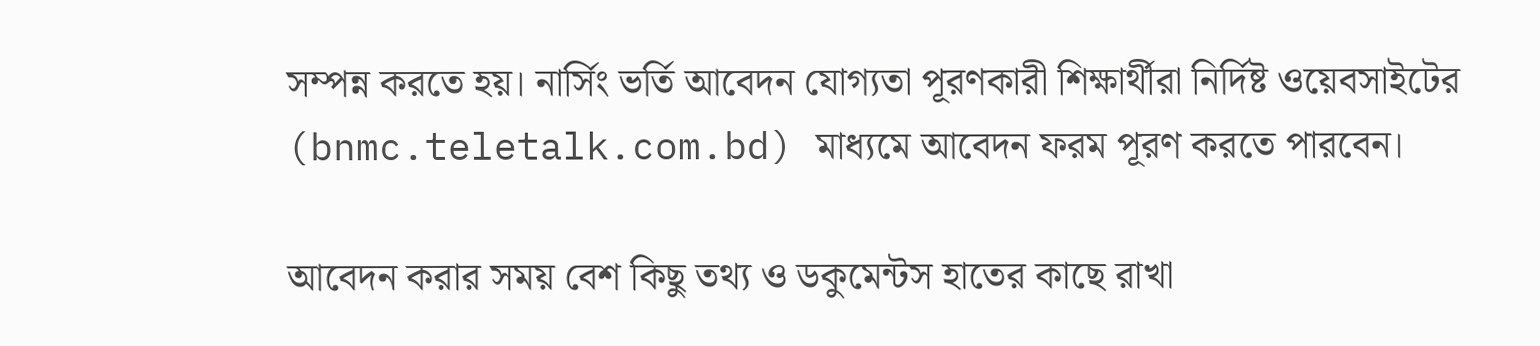সম্পন্ন করতে হয়। নার্সিং ভর্তি আবেদন যোগ্যতা পূরণকারী শিক্ষার্থীরা নির্দিষ্ট ওয়েবসাইটের (bnmc.teletalk.com.bd) মাধ্যমে আবেদন ফরম পূরণ করতে পারবেন।

আবেদন করার সময় বেশ কিছু তথ্য ও ডকুমেন্টস হাতের কাছে রাখা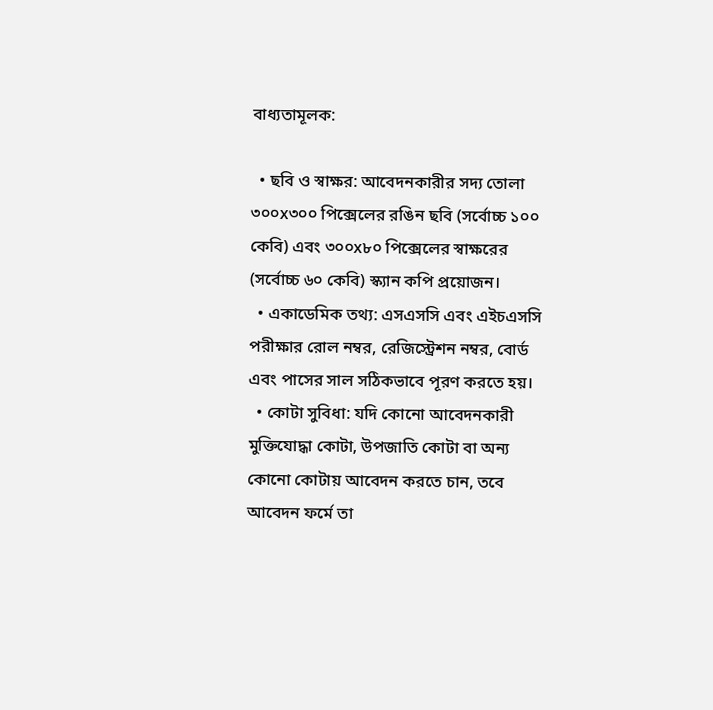বাধ্যতামূলক:

  • ছবি ও স্বাক্ষর: আবেদনকারীর সদ্য তোলা ৩০০x৩০০ পিক্সেলের রঙিন ছবি (সর্বোচ্চ ১০০ কেবি) এবং ৩০০x৮০ পিক্সেলের স্বাক্ষরের (সর্বোচ্চ ৬০ কেবি) স্ক্যান কপি প্রয়োজন।
  • একাডেমিক তথ্য: এসএসসি এবং এইচএসসি পরীক্ষার রোল নম্বর, রেজিস্ট্রেশন নম্বর, বোর্ড এবং পাসের সাল সঠিকভাবে পূরণ করতে হয়।
  • কোটা সুবিধা: যদি কোনো আবেদনকারী মুক্তিযোদ্ধা কোটা, উপজাতি কোটা বা অন্য কোনো কোটায় আবেদন করতে চান, তবে আবেদন ফর্মে তা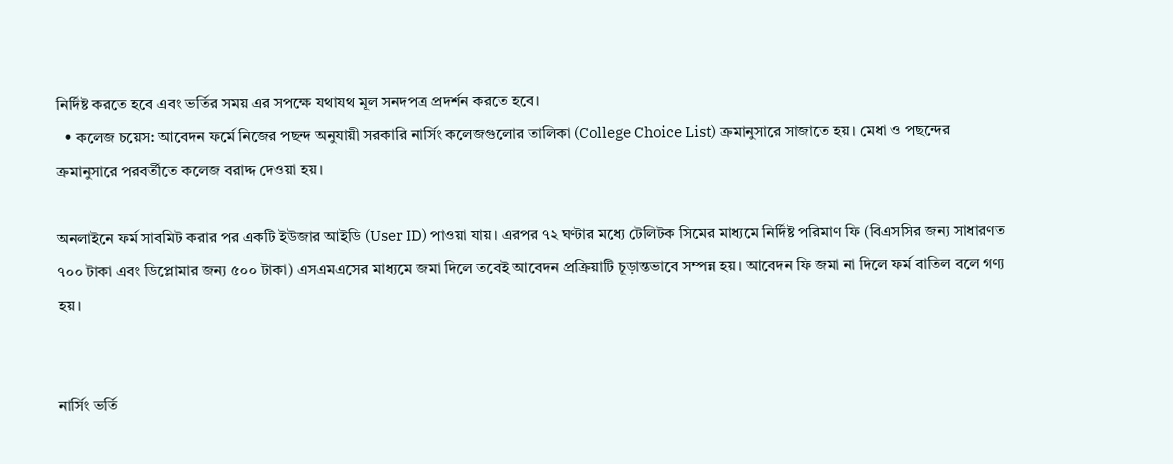নির্দিষ্ট করতে হবে এবং ভর্তির সময় এর সপক্ষে যথাযথ মূল সনদপত্র প্রদর্শন করতে হবে।
  • কলেজ চয়েস: আবেদন ফর্মে নিজের পছন্দ অনুযায়ী সরকারি নার্সিং কলেজগুলোর তালিকা (College Choice List) ক্রমানুসারে সাজাতে হয়। মেধা ও পছন্দের ক্রমানুসারে পরবর্তীতে কলেজ বরাদ্দ দেওয়া হয়।

অনলাইনে ফর্ম সাবমিট করার পর একটি ইউজার আইডি (User ID) পাওয়া যায়। এরপর ৭২ ঘণ্টার মধ্যে টেলিটক সিমের মাধ্যমে নির্দিষ্ট পরিমাণ ফি (বিএসসির জন্য সাধারণত ৭০০ টাকা এবং ডিপ্লোমার জন্য ৫০০ টাকা) এসএমএসের মাধ্যমে জমা দিলে তবেই আবেদন প্রক্রিয়াটি চূড়ান্তভাবে সম্পন্ন হয়। আবেদন ফি জমা না দিলে ফর্ম বাতিল বলে গণ্য হয়।


নার্সিং ভর্তি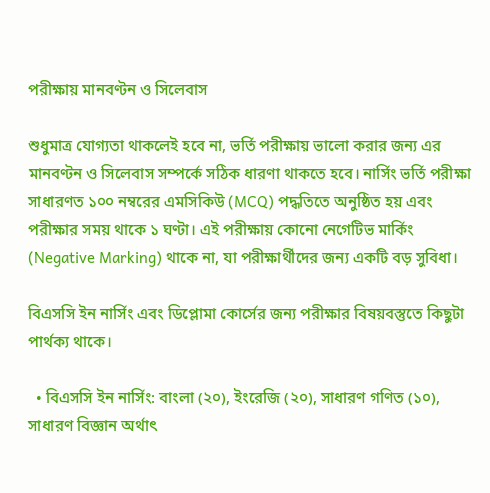পরীক্ষায় মানবণ্টন ও সিলেবাস

শুধুমাত্র যোগ্যতা থাকলেই হবে না, ভর্তি পরীক্ষায় ভালো করার জন্য এর মানবণ্টন ও সিলেবাস সম্পর্কে সঠিক ধারণা থাকতে হবে। নার্সিং ভর্তি পরীক্ষা সাধারণত ১০০ নম্বরের এমসিকিউ (MCQ) পদ্ধতিতে অনুষ্ঠিত হয় এবং পরীক্ষার সময় থাকে ১ ঘণ্টা। এই পরীক্ষায় কোনো নেগেটিভ মার্কিং (Negative Marking) থাকে না, যা পরীক্ষার্থীদের জন্য একটি বড় সুবিধা।

বিএসসি ইন নার্সিং এবং ডিপ্লোমা কোর্সের জন্য পরীক্ষার বিষয়বস্তুতে কিছুটা পার্থক্য থাকে।

  • বিএসসি ইন নার্সিং: বাংলা (২০), ইংরেজি (২০), সাধারণ গণিত (১০), সাধারণ বিজ্ঞান অর্থাৎ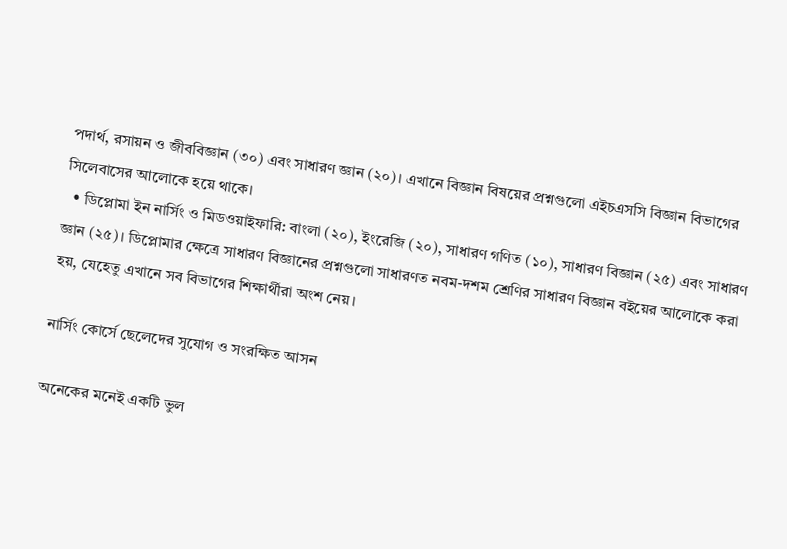পদার্থ, রসায়ন ও জীববিজ্ঞান (৩০) এবং সাধারণ জ্ঞান (২০)। এখানে বিজ্ঞান বিষয়ের প্রশ্নগুলো এইচএসসি বিজ্ঞান বিভাগের সিলেবাসের আলোকে হয়ে থাকে।
  • ডিপ্লোমা ইন নার্সিং ও মিডওয়াইফারি: বাংলা (২০), ইংরেজি (২০), সাধারণ গণিত (১০), সাধারণ বিজ্ঞান (২৫) এবং সাধারণ জ্ঞান (২৫)। ডিপ্লোমার ক্ষেত্রে সাধারণ বিজ্ঞানের প্রশ্নগুলো সাধারণত নবম-দশম শ্রেণির সাধারণ বিজ্ঞান বইয়ের আলোকে করা হয়, যেহেতু এখানে সব বিভাগের শিক্ষার্থীরা অংশ নেয়।

নার্সিং কোর্সে ছেলেদের সুযোগ ও সংরক্ষিত আসন

অনেকের মনেই একটি ভুল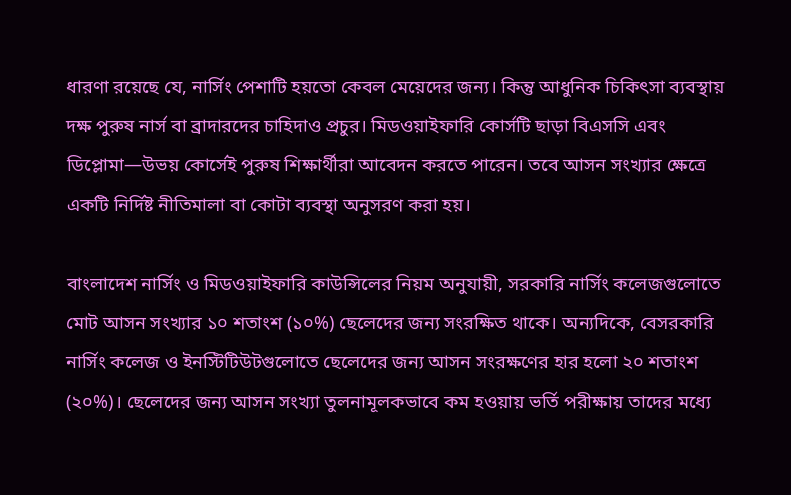ধারণা রয়েছে যে, নার্সিং পেশাটি হয়তো কেবল মেয়েদের জন্য। কিন্তু আধুনিক চিকিৎসা ব্যবস্থায় দক্ষ পুরুষ নার্স বা ব্রাদারদের চাহিদাও প্রচুর। মিডওয়াইফারি কোর্সটি ছাড়া বিএসসি এবং ডিপ্লোমা—উভয় কোর্সেই পুরুষ শিক্ষার্থীরা আবেদন করতে পারেন। তবে আসন সংখ্যার ক্ষেত্রে একটি নির্দিষ্ট নীতিমালা বা কোটা ব্যবস্থা অনুসরণ করা হয়।

বাংলাদেশ নার্সিং ও মিডওয়াইফারি কাউন্সিলের নিয়ম অনুযায়ী, সরকারি নার্সিং কলেজগুলোতে মোট আসন সংখ্যার ১০ শতাংশ (১০%) ছেলেদের জন্য সংরক্ষিত থাকে। অন্যদিকে, বেসরকারি নার্সিং কলেজ ও ইনস্টিটিউটগুলোতে ছেলেদের জন্য আসন সংরক্ষণের হার হলো ২০ শতাংশ (২০%)। ছেলেদের জন্য আসন সংখ্যা তুলনামূলকভাবে কম হওয়ায় ভর্তি পরীক্ষায় তাদের মধ্যে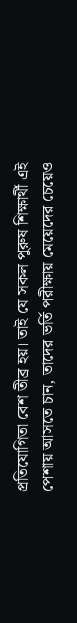প্রতিযোগিতা বেশ তীব্র হয়। তাই যে সকল পুরুষ শিক্ষার্থী এই পেশায় আসতে চান, তাদের ভর্তি পরীক্ষায় মেয়েদের চেয়েও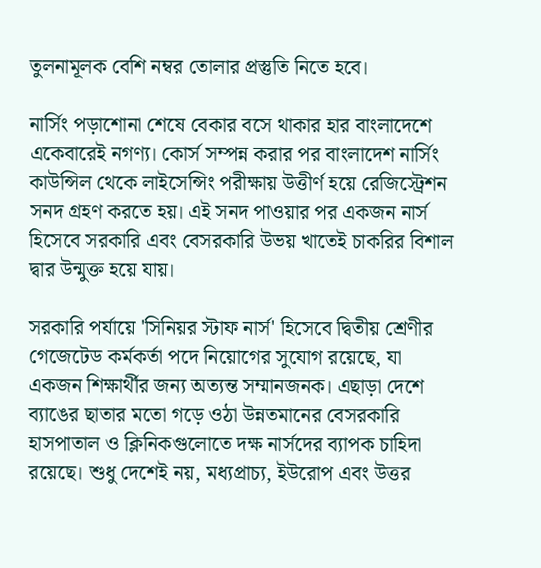তুলনামূলক বেশি নম্বর তোলার প্রস্তুতি নিতে হবে।

নার্সিং পড়াশোনা শেষে বেকার বসে থাকার হার বাংলাদেশে একেবারেই নগণ্য। কোর্স সম্পন্ন করার পর বাংলাদেশ নার্সিং কাউন্সিল থেকে লাইসেন্সিং পরীক্ষায় উত্তীর্ণ হয়ে রেজিস্ট্রেশন সনদ গ্রহণ করতে হয়। এই সনদ পাওয়ার পর একজন নার্স হিসেবে সরকারি এবং বেসরকারি উভয় খাতেই চাকরির বিশাল দ্বার উন্মুক্ত হয়ে যায়।

সরকারি পর্যায়ে 'সিনিয়র স্টাফ নার্স' হিসেবে দ্বিতীয় শ্রেণীর গেজেটেড কর্মকর্তা পদে নিয়োগের সুযোগ রয়েছে, যা একজন শিক্ষার্থীর জন্য অত্যন্ত সম্মানজনক। এছাড়া দেশে ব্যাঙের ছাতার মতো গড়ে ওঠা উন্নতমানের বেসরকারি হাসপাতাল ও ক্লিনিকগুলোতে দক্ষ নার্সদের ব্যাপক চাহিদা রয়েছে। শুধু দেশেই নয়, মধ্যপ্রাচ্য, ইউরোপ এবং উত্তর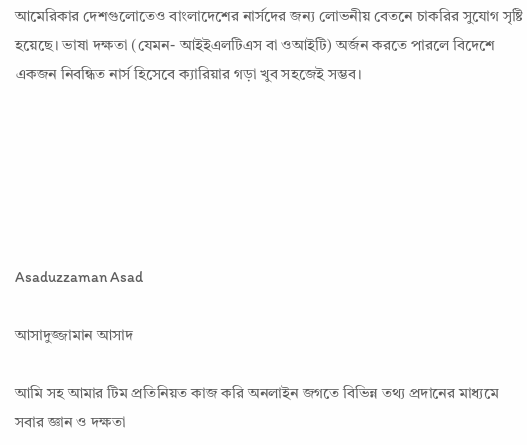আমেরিকার দেশগুলোতেও বাংলাদেশের নার্সদের জন্য লোভনীয় বেতনে চাকরির সুযোগ সৃষ্টি হয়েছে। ভাষা দক্ষতা (যেমন- আইইএলটিএস বা ওআইটি) অর্জন করতে পারলে বিদেশে একজন নিবন্ধিত নার্স হিসেবে ক্যারিয়ার গড়া খুব সহজেই সম্ভব।






Asaduzzaman Asad

আসাদুজ্জামান আসাদ

আমি সহ আমার টিম প্রতিনিয়ত কাজ করি অনলাইন জগতে বিভিন্ন তথ্য প্রদানের মাধ্যমে সবার জ্ঞান ও দক্ষতা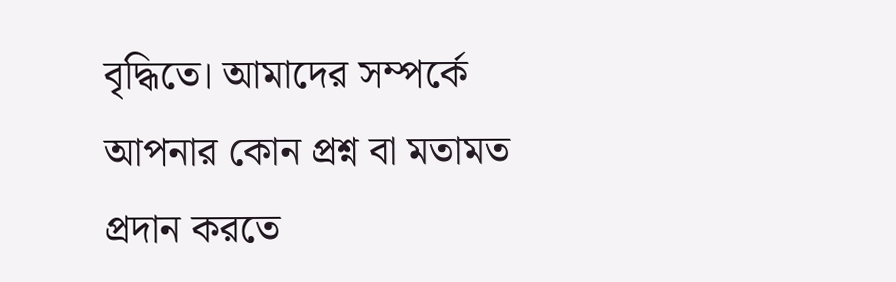বৃদ্ধিতে। আমাদের সম্পর্কে আপনার কোন প্রশ্ন বা মতামত প্রদান করতে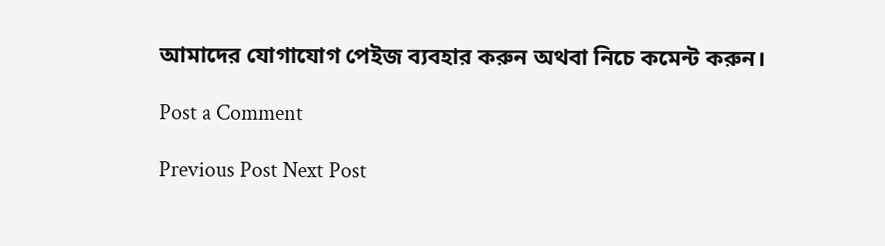আমাদের যোগাযোগ পেইজ ব্যবহার করুন অথবা নিচে কমেন্ট করুন।

Post a Comment

Previous Post Next Post